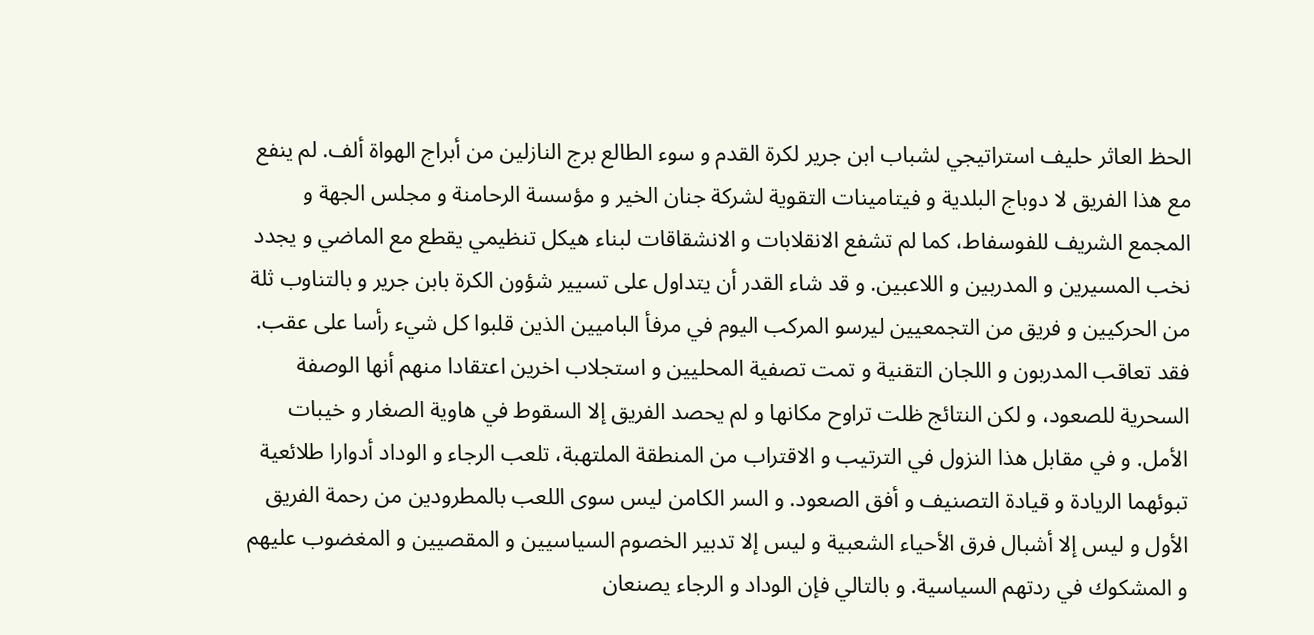الحظ العاثر حليف استراتيجي لشباب ابن جرير لكرة القدم و سوء الطالع برج النازلين من أبراج الهواة ألف. لم ينفع مع هذا الفريق لا دوباج البلدية و فيتامينات التقوية لشركة جنان الخير و مؤسسة الرحامنة و مجلس الجهة و المجمع الشريف للفوسفاط، كما لم تشفع الانقلابات و الانشقاقات لبناء هيكل تنظيمي يقطع مع الماضي و يجدد نخب المسيرين و المدربين و اللاعبين. و قد شاء القدر أن يتداول على تسيير شؤون الكرة بابن جرير و بالتناوب ثلة من الحركيين و فريق من التجمعيين ليرسو المركب اليوم في مرفأ الباميين الذين قلبوا كل شيء رأسا على عقب. فقد تعاقب المدربون و اللجان التقنية و تمت تصفية المحليين و استجلاب اخرين اعتقادا منهم أنها الوصفة السحرية للصعود، و لكن النتائج ظلت تراوح مكانها و لم يحصد الفريق إلا السقوط في هاوية الصغار و خيبات الأمل. و في مقابل هذا النزول في الترتيب و الاقتراب من المنطقة الملتهبة، تلعب الرجاء و الوداد أدوارا طلائعية تبوئهما الريادة و قيادة التصنيف و أفق الصعود. و السر الكامن ليس سوى اللعب بالمطرودين من رحمة الفريق الأول و ليس إلا أشبال فرق الأحياء الشعبية و ليس إلا تدبير الخصوم السياسيين و المقصيين و المغضوب عليهم و المشكوك في ردتهم السياسية. و بالتالي فإن الوداد و الرجاء يصنعان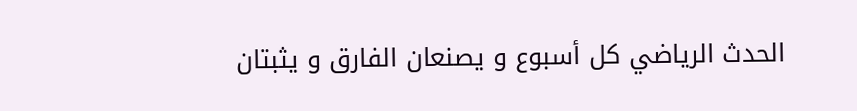الحدث الرياضي كل أسبوع و يصنعان الفارق و يثبتان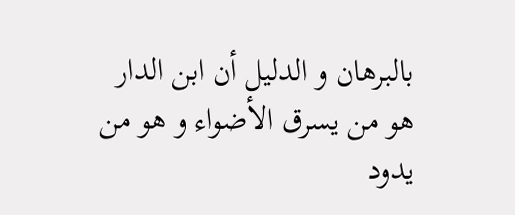بالبرهان و الدليل أن ابن الدار هو من يسرق الأضواء و هو من يدود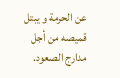عن الحرمة و يبتل قميصه من أجل مدارج الصعود.